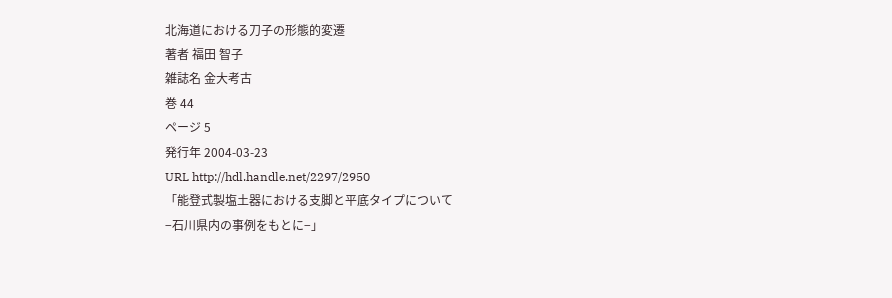北海道における刀子の形態的変遷
著者 福田 智子
雑誌名 金大考古
巻 44
ページ 5
発行年 2004‑03‑23
URL http://hdl.handle.net/2297/2950
「能登式製塩土器における支脚と平底タイプについて
−石川県内の事例をもとに−」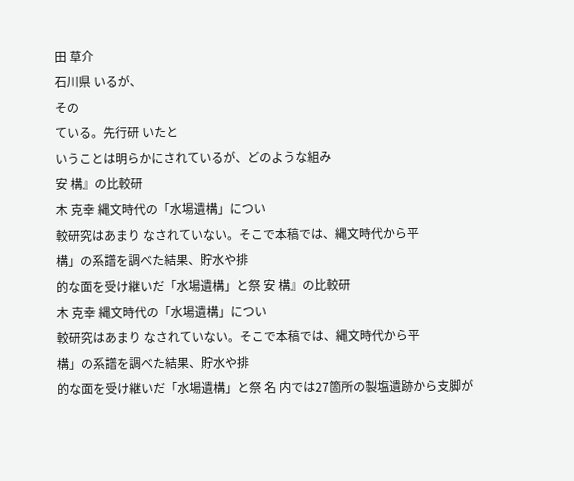田 草介
石川県 いるが、
その
ている。先行研 いたと
いうことは明らかにされているが、どのような組み
安 構』の比較研
木 克幸 縄文時代の「水場遺構」につい
較研究はあまり なされていない。そこで本稿では、縄文時代から平
構」の系譜を調べた結果、貯水や排
的な面を受け継いだ「水場遺構」と祭 安 構』の比較研
木 克幸 縄文時代の「水場遺構」につい
較研究はあまり なされていない。そこで本稿では、縄文時代から平
構」の系譜を調べた結果、貯水や排
的な面を受け継いだ「水場遺構」と祭 名 内では27箇所の製塩遺跡から支脚が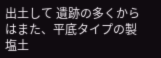出土して 遺跡の多くからはまた、平底タイプの製塩土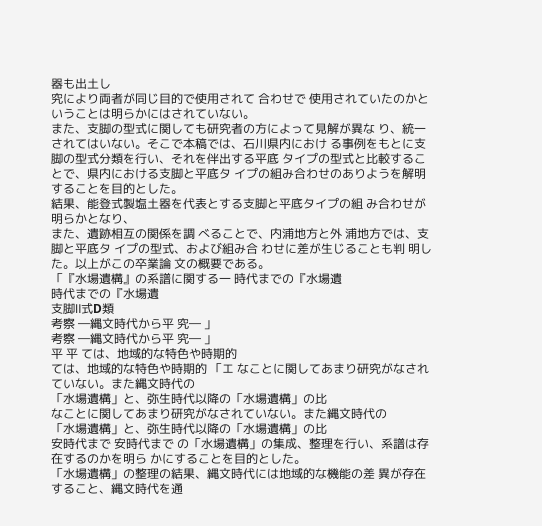器も出土し
究により両者が同じ目的で使用されて 合わせで 使用されていたのかということは明らかにはされていない。
また、支脚の型式に関しても研究者の方によって見解が異な り、統一されてはいない。そこで本稿では、石川県内におけ る事例をもとに支脚の型式分類を行い、それを伴出する平底 タイプの型式と比較することで、県内における支脚と平底タ イプの組み合わせのありようを解明することを目的とした。
結果、能登式製塩土器を代表とする支脚と平底タイプの組 み合わせが明らかとなり、
また、遺跡相互の関係を調 べることで、内浦地方と外 浦地方では、支脚と平底タ イプの型式、および組み合 わせに差が生じることも判 明した。以上がこの卒業論 文の概要である。
「『水場遺構』の系譜に関する一 時代までの『水場遺
時代までの『水場遺
支脚Ⅱ式D類
考察 ―縄文時代から平 究― 」
考察 ―縄文時代から平 究― 」
平 平 ては、地域的な特色や時期的
ては、地域的な特色や時期的 「エ なことに関してあまり研究がなされていない。また縄文時代の
「水場遺構」と、弥生時代以降の「水場遺構」の比
なことに関してあまり研究がなされていない。また縄文時代の
「水場遺構」と、弥生時代以降の「水場遺構」の比
安時代まで 安時代まで の「水場遺構」の集成、整理を行い、系譜は存在するのかを明ら かにすることを目的とした。
「水場遺構」の整理の結果、縄文時代には地域的な機能の差 異が存在すること、縄文時代を通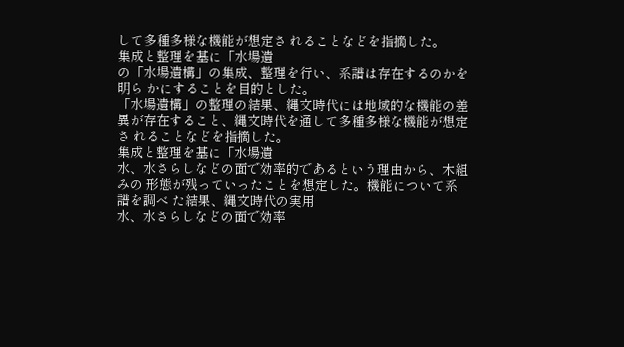して多種多様な機能が想定さ れることなどを指摘した。
集成と整理を基に「水場遺
の「水場遺構」の集成、整理を行い、系譜は存在するのかを明ら かにすることを目的とした。
「水場遺構」の整理の結果、縄文時代には地域的な機能の差 異が存在すること、縄文時代を通して多種多様な機能が想定さ れることなどを指摘した。
集成と整理を基に「水場遺
水、水さらしなどの面で効率的であるという理由から、木組みの 形態が残っていったことを想定した。機能について系譜を調べ た結果、縄文時代の実用
水、水さらしなどの面で効率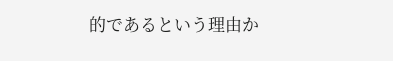的であるという理由か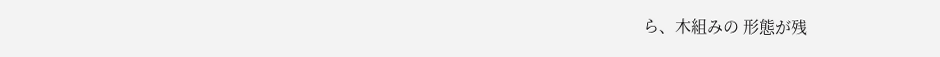ら、木組みの 形態が残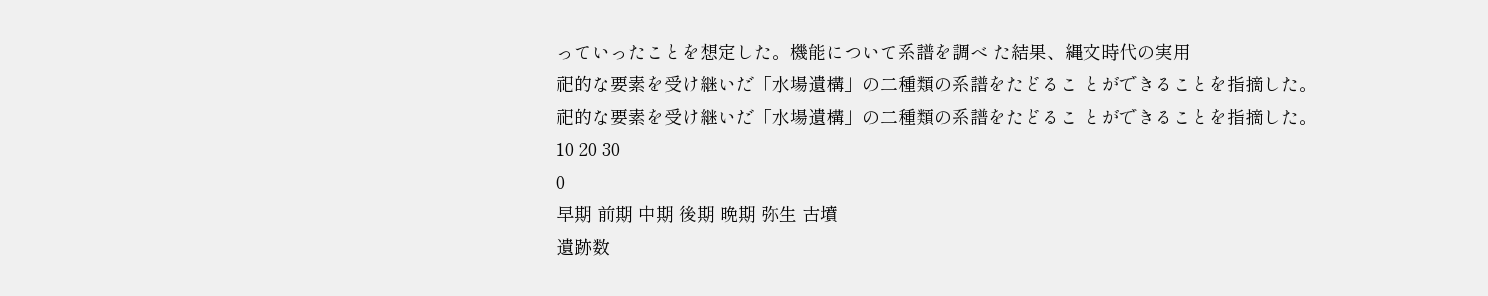っていったことを想定した。機能について系譜を調べ た結果、縄文時代の実用
祀的な要素を受け継いだ「水場遺構」の二種類の系譜をたどるこ とができることを指摘した。
祀的な要素を受け継いだ「水場遺構」の二種類の系譜をたどるこ とができることを指摘した。
10 20 30
0
早期 前期 中期 後期 晩期 弥生 古墳
遺跡数